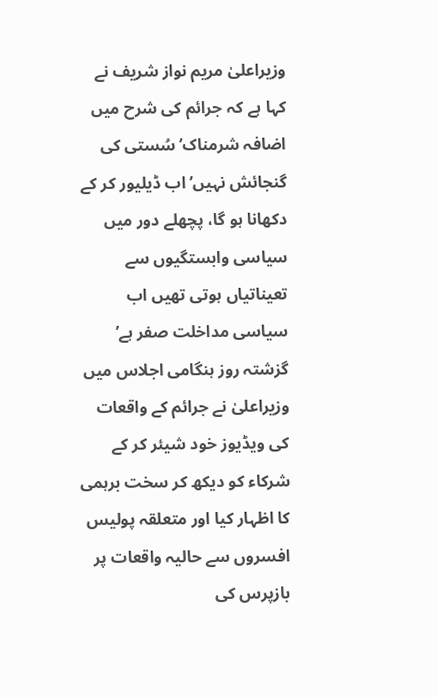وزیراعلیٰ مریم نواز شریف نے کہا ہے کہ جرائم کی شرح میں اضافہ شرمناک’ سُستی کی گنجائش نہیں’ اب ڈیلیور کر کے دکھانا ہو گا، پچھلے دور میں سیاسی وابستگیوں سے تعیناتیاں ہوتی تھیں اب سیاسی مداخلت صفر ہے’ گزشتہ روز ہنگامی اجلاس میں وزیراعلیٰ نے جرائم کے واقعات کی ویڈیوز خود شیئر کر کے شرکاء کو دیکھ کر سخت برہمی کا اظہار کیا اور متعلقہ پولیس افسروں سے حالیہ واقعات پر بازپرس کی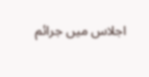اجلاس میں جرائم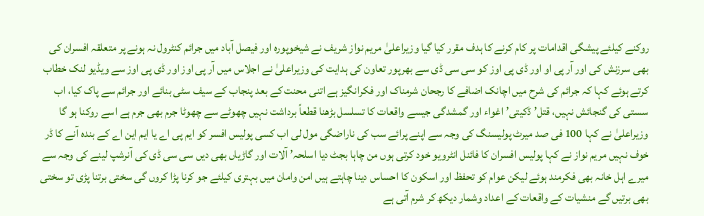روکنے کیلئے پیشگی اقدامات پر کام کرنے کا ہدف مقرر کیا گیا وزیراعلیٰ مریم نواز شریف نے شیخوپورہ اور فیصل آباد میں جرائم کنٹرول نہ ہونے پر متعلقہ افسران کی بھی سرزنش کی اور آر پی او اور ڈی پی اوز کو سی سی ڈی سے بھرپور تعاون کی ہدایت کی وزیراعلیٰ نے اجلاس میں آر پی اوز اور ڈی پی اوز سے ویڈیو لنک خطاب کرتے ہوئے کہا کہ جرائم کی شرح میں اچانک اضافے کا رجحان شرمناک اور فکرانگیز ہے اتنی محنت کے بعد پنجاب کے سیف سٹی بنائے اور جرائم سے پاک کیا، اب سستی کی گنجائش نہیں، قتل’ ڈکیتی’ اغواء اور گمشدگی جیسے واقعات کا تسلسل بڑھنا قطعاً برداشت نہیں چھوٹے سے چھوٹا جرم بھی جرم ہے اسے روکنا ہو گا وزیراعلیٰ نے کہا 100 فی صد میرٹ پولیسنگ کی وجہ سے اپنے پرائے سب کی ناراضگی مول لی اب کسی پولیس افسر کو ایم پی اے یا ایم این اے کے بندہ آنے کا ڈر خوف نہیں مریم نواز نے کہا پولیس افسران کا فائنل انٹرویو خود کرتی ہوں من چاہا بجٹ دیا اسلحہ’ آلات اور گاڑیاں بھی دیں سی سی ڈی کی آنرشپ لینے کی وجہ سے میرے اہل خانہ بھی فکرمند ہوئے لیکن عوام کو تحفظ اور اسکون کا احساس دینا چاہتے ہیں امن وامان میں بہتری کیلئے جو کرنا پڑا کروں گی سختی برتنا پڑی تو سختی بھی برتیں گے منشیات کے واقعات کے اعداد وشمار دیکھ کر شرم آتی ہے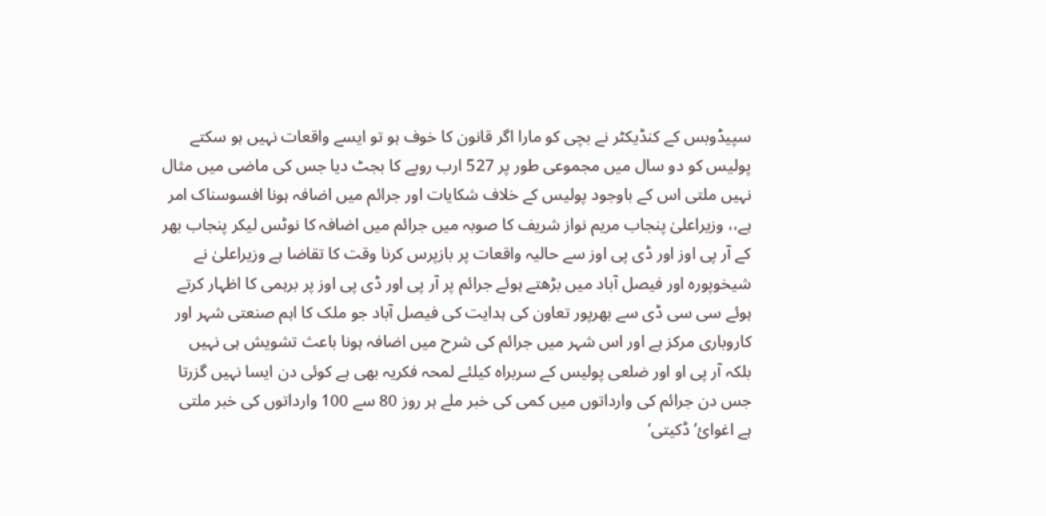سپیڈوبس کے کنڈیکٹر نے بچی کو مارا اگر قانون کا خوف ہو تو ایسے واقعات نہیں ہو سکتے پولیس کو دو سال میں مجموعی طور پر 527 ارب روپے کا بجٹ دیا جس کی ماضی میں مثال نہیں ملتی اس کے باوجود پولیس کے خلاف شکایات اور جرائم میں اضافہ ہونا افسوسناک امر ہے،، وزیراعلیٰ پنجاب مریم نواز شریف کا صوبہ میں جرائم میں اضافہ کا نوٹس لیکر پنجاب بھر کے آر پی اوز اور ڈی پی اوز سے حالیہ واقعات پر بازپرس کرنا وقت کا تقاضا ہے وزیراعلیٰ نے شیخوپورہ اور فیصل آباد میں بڑھتے ہوئے جرائم پر آر پی اور ڈی پی اوز پر برہمی کا اظہار کرتے ہوئے سی سی ڈی سے بھرپور تعاون کی ہدایت کی فیصل آباد جو ملک کا اہم صنعتی شہر اور کاروباری مرکز ہے اور اس شہر میں جرائم کی شرح میں اضافہ ہونا باعث تشویش ہی نہیں بلکہ آر پی او اور ضلعی پولیس کے سربراہ کیلئے لمحہ فکریہ بھی ہے کوئی دن ایسا نہیں گزرتا جس دن جرائم کی وارداتوں میں کمی کی خبر ملے ہر روز 80 سے 100 وارداتوں کی خبر ملتی ہے اغوائ’ ڈکیتی’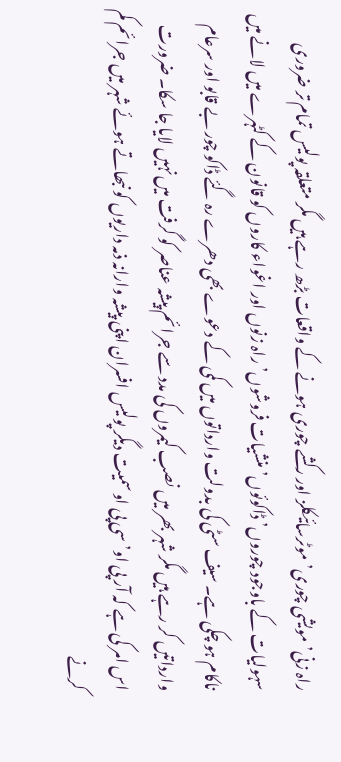راہ زنی’ مویشی چوری’ موٹرسائیکلز اور رکشے چوری ہونے کے واقعات بڑھ رہے ہیں مگر متعلقہ پولیس تمام تر ضروری سہولیات کے باوجود چوروں’ ڈاکوئوں’ منشیات فروشوں’ راہ زنوں اور اغواء کاروں کو قانون کے کٹہرے میں لانے میں ناکام ہو چکی ہے۔ سیف سٹی کی بدولت وارداتوں میں کمی کے دعوے بھی دھرے رہ گئے ڈاکو چور بے قابو اور سرعام وارداتیں کر رہے ہیں مگر شہر بھر میں نصب کیمروں کی مدد سے جرائم پیشہ عناصر کو گرفت میں نہیں لایا جا سکا۔ ضرورت اس امر کی ہے کہ آر پی او’ سی پی او سمیت دیگر پولیس افسران اپنی پیشہ وارانہ ذمہ داریوں کو نبھاتے ہوئے شہر میں جرائم کم کرنے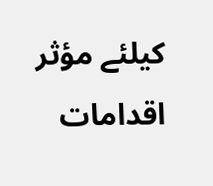کیلئے مؤثر اقدامات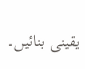یقینی بنائیں۔